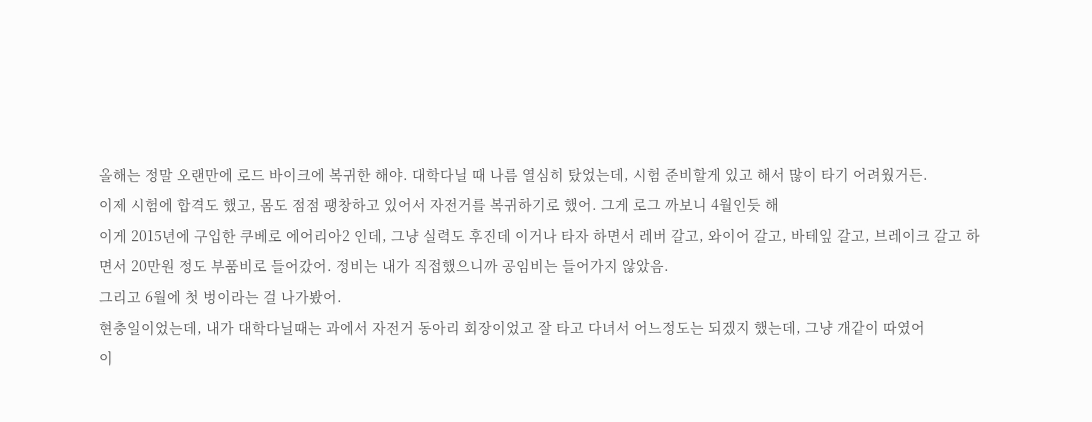올해는 정말 오랜만에 로드 바이크에 복귀한 해야. 대학다닐 때 나름 열심히 탔었는데, 시험 준비할게 있고 해서 많이 타기 어려웠거든.
이제 시험에 합격도 했고, 몸도 점점 팽창하고 있어서 자전거를 복귀하기로 했어. 그게 로그 까보니 4월인듯 해
이게 2015년에 구입한 쿠베로 에어리아2 인데, 그냥 실력도 후진데 이거나 타자 하면서 레버 갈고, 와이어 갈고, 바테잎 갈고, 브레이크 갈고 하면서 20만원 정도 부품비로 들어갔어. 정비는 내가 직접했으니까 공임비는 들어가지 않았음.
그리고 6월에 첫 벙이라는 걸 나가봤어.
현충일이었는데, 내가 대학다닐때는 과에서 자전거 동아리 회장이었고 잘 타고 다녀서 어느정도는 되겠지 했는데, 그냥 개같이 따였어
이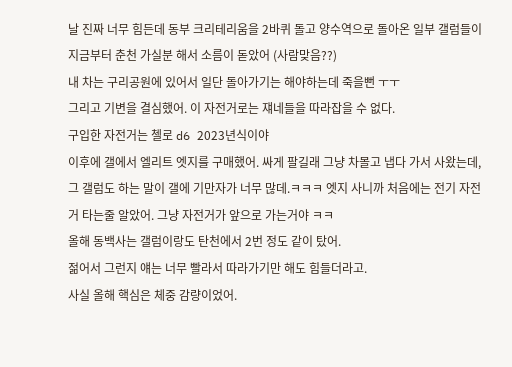날 진짜 너무 힘든데 동부 크리테리움을 2바퀴 돌고 양수역으로 돌아온 일부 갤럼들이 지금부터 춘천 가실분 해서 소름이 돋았어 (사람맞음??)
내 차는 구리공원에 있어서 일단 돌아가기는 해야하는데 죽을뻔 ㅜㅜ
그리고 기변을 결심했어. 이 자전거로는 쟤네들을 따라잡을 수 없다.
구입한 자전거는 첼로 d6 2023년식이야
이후에 갤에서 엘리트 엣지를 구매했어. 싸게 팔길래 그냥 차몰고 냅다 가서 사왔는데, 그 갤럼도 하는 말이 갤에 기만자가 너무 많데.ㅋㅋㅋ 엣지 사니까 처음에는 전기 자전거 타는줄 알았어. 그냥 자전거가 앞으로 가는거야 ㅋㅋ
올해 동백사는 갤럼이랑도 탄천에서 2번 정도 같이 탔어.
젊어서 그런지 얘는 너무 빨라서 따라가기만 해도 힘들더라고.
사실 올해 핵심은 체중 감량이었어.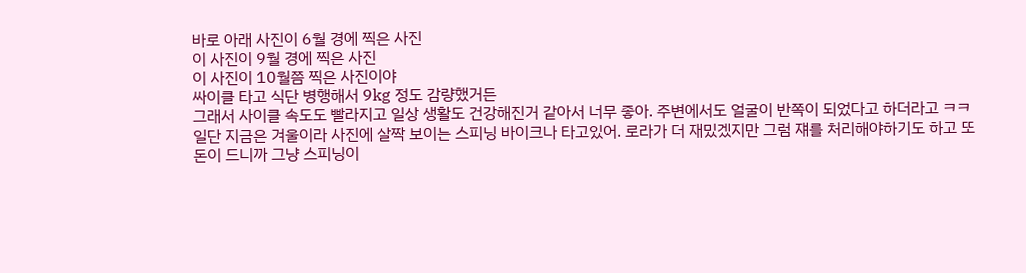바로 아래 사진이 6월 경에 찍은 사진
이 사진이 9월 경에 찍은 사진
이 사진이 10월쯤 찍은 사진이야
싸이클 타고 식단 병행해서 9kg 정도 감량했거든
그래서 사이클 속도도 빨라지고 일상 생활도 건강해진거 같아서 너무 좋아. 주변에서도 얼굴이 반쪽이 되었다고 하더라고 ㅋㅋ
일단 지금은 겨울이라 사진에 살짝 보이는 스피닝 바이크나 타고있어. 로라가 더 재밌겠지만 그럼 쟤를 처리해야하기도 하고 또 돈이 드니까 그냥 스피닝이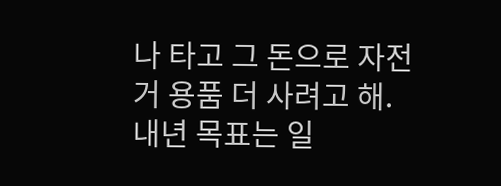나 타고 그 돈으로 자전거 용품 더 사려고 해.
내년 목표는 일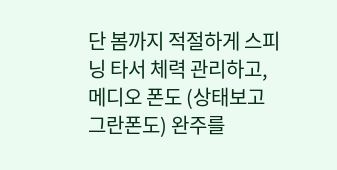단 봄까지 적절하게 스피닝 타서 체력 관리하고, 메디오 폰도 (상태보고 그란폰도) 완주를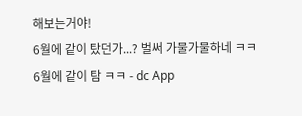해보는거야!
6월에 같이 탔던가...? 벌써 가물가물하네 ㅋㅋ
6월에 같이 탐 ㅋㅋ - dc App